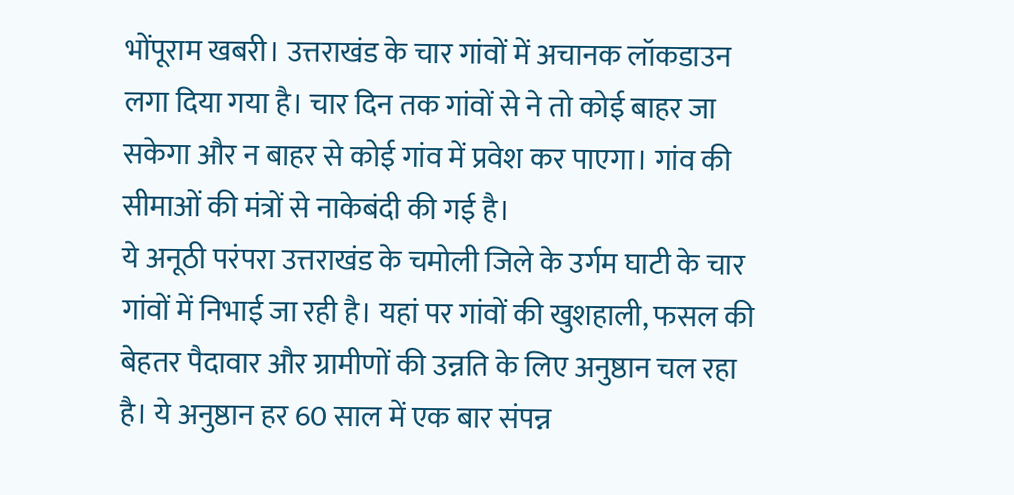भोंपूराम खबरी। उत्तराखंड के चार गांवों में अचानक लॉकडाउन लगा दिया गया है। चार दिन तक गांवों से ने तो कोई बाहर जा सकेगा और न बाहर से कोई गांव में प्रवेश कर पाएगा। गांव की सीमाओं की मंत्रों से नाकेबंदी की गई है।
ये अनूठी परंपरा उत्तराखंड के चमोली जिले के उर्गम घाटी के चार गांवों में निभाई जा रही है। यहां पर गांवों की खुशहाली, फसल की बेहतर पैदावार और ग्रामीणों की उन्नति के लिए अनुष्ठान चल रहा है। ये अनुष्ठान हर 60 साल में एक बार संपन्न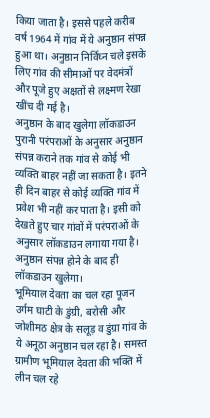किया जाता है। इससे पहले करीब वर्ष 1964 में गांव में ये अनुष्ठान संपन्न हुआ था। अनुष्ठान निर्विघ्न चले इसके लिए गांव की सीमाओं पर वेदमंत्रों और पूजे हुए अक्षतों से लक्ष्मण रेखा खींच दी गई है।
अनुष्ठान के बाद खुलेगा लॉकडाउन
पुरानी परंपराओं के अनुसार अनुष्ठान संपन्न कराने तक गांव से कोई भी व्यक्ति बाहर नहीं जा सकता है। इतने ही दिन बाहर से कोई व्यक्ति गांव में प्रवेश भी नहीं कर पाता है। इसी को देखते हुए चार गांवों में परंपराओं के अनुसार लॉकडाउन लगाया गया है। अनुष्ठान संपन्न होने के बाद ही लॉकडाउन खुलेगा।
भूमियाल देवता का चल रहा पूजन
उर्गम घाटी के डुंग्री, बरोसी और जोशीमठ क्षेत्र के सलूड़ व डुंग्रा गांव के ये अनूठा अनुष्ठान चल रहा है। समस्त ग्रामीण भूमियाल देवता की भक्ति में लीन चल रहे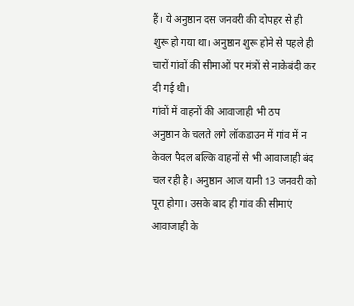हैं। ये अनुष्ठान दस जनवरी की दोपहर से ही शुरू हो गया था। अनुष्ठान शुरू होने से पहले ही चारों गांवों की सीमाओं पर मंत्रों से नाकेबंदी कर दी गई थी।
गांवों में वाहनों की आवाजाही भी ठप
अनुष्ठान के चलते लगे लॉकडाउन में गांव में न केवल पैदल बल्कि वाहनों से भी आवाजाही बंद चल रही है। अनुष्ठान आज यानी 13 जनवरी को पूरा होगा। उसके बाद ही गांव की सीमाएं आवाजाही के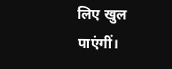लिए खुल पाएंगीं।